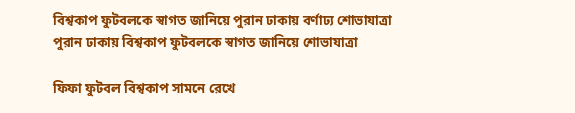বিশ্বকাপ ফুটবলকে স্বাগত জানিয়ে পুরান ঢাকায় বর্ণাঢ্য শোভাযাত্রা
পুরান ঢাকায় বিশ্বকাপ ফুটবলকে স্বাগত জানিয়ে শোভাযাত্রা

ফিফা ফুটবল বিশ্বকাপ সামনে রেখে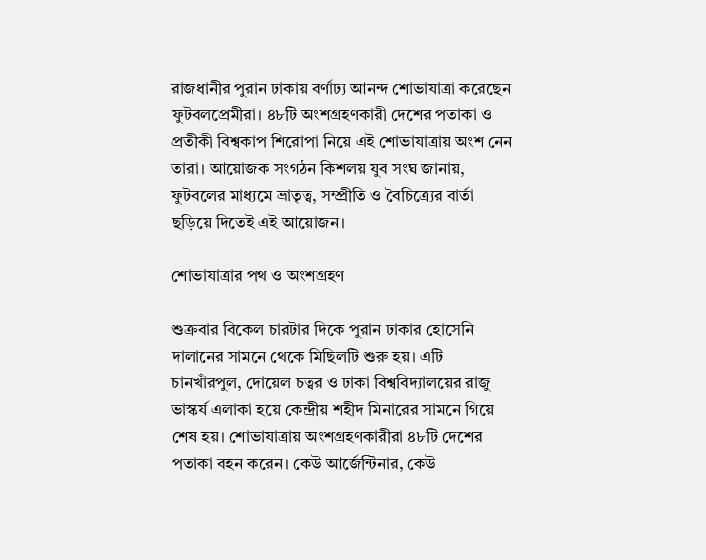রাজধানীর পুরান ঢাকায় বর্ণাঢ্য আনন্দ শোভাযাত্রা করেছেন ফুটবলপ্রেমীরা। ৪৮টি অংশগ্রহণকারী দেশের পতাকা ও প্রতীকী বিশ্বকাপ শিরোপা নিয়ে এই শোভাযাত্রায় অংশ নেন তারা। আয়োজক সংগঠন কিশলয় যুব সংঘ জানায়, ফুটবলের মাধ্যমে ভ্রাতৃত্ব, সম্প্রীতি ও বৈচিত্র্যের বার্তা ছড়িয়ে দিতেই এই আয়োজন।

শোভাযাত্রার পথ ও অংশগ্রহণ

শুক্রবার বিকেল চারটার দিকে পুরান ঢাকার হোসেনি দালানের সামনে থেকে মিছিলটি শুরু হয়। এটি চানখাঁরপুল, দোয়েল চত্বর ও ঢাকা বিশ্ববিদ্যালয়ের রাজু ভাস্কর্য এলাকা হয়ে কেন্দ্রীয় শহীদ মিনারের সামনে গিয়ে শেষ হয়। শোভাযাত্রায় অংশগ্রহণকারীরা ৪৮টি দেশের পতাকা বহন করেন। কেউ আর্জেন্টিনার, কেউ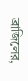ব্রাজিলের,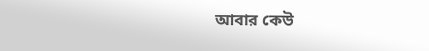আবার কেউ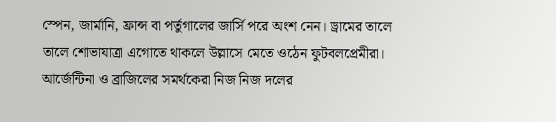স্পেন, জার্মানি, ফ্রান্স বা পর্তুগালের জার্সি পরে অংশ নেন। ড্রামের তালে তালে শোভাযাত্রা এগোতে থাকলে উল্লাসে মেতে ওঠেন ফুটবলপ্রেমীরা। আর্জেন্টিনা ও ব্রাজিলের সমর্থকেরা নিজ নিজ দলের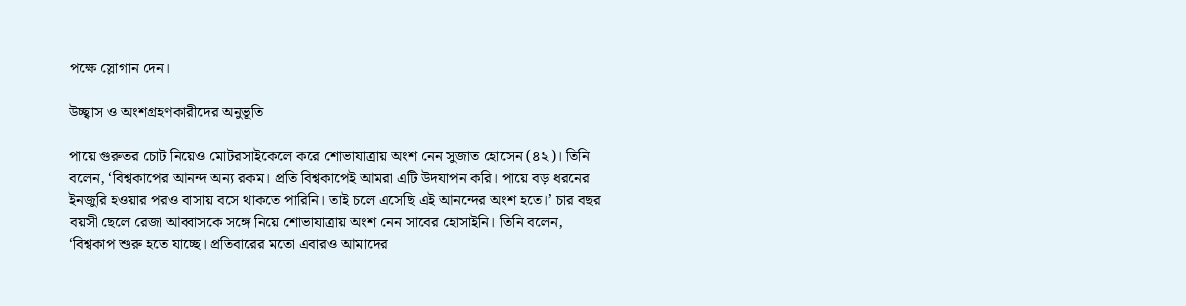পক্ষে স্লোগান দেন।

উচ্ছ্বাস ও অংশগ্রহণকারীদের অনুভূতি

পায়ে গুরুতর চোট নিয়েও মোটরসাইকেলে করে শোভাযাত্রায় অংশ নেন সুজাত হোসেন (৪২)। তিনি বলেন, ‘বিশ্বকাপের আনন্দ অন্য রকম। প্রতি বিশ্বকাপেই আমরা এটি উদযাপন করি। পায়ে বড় ধরনের ইনজুরি হওয়ার পরও বাসায় বসে থাকতে পারিনি। তাই চলে এসেছি এই আনন্দের অংশ হতে।’ চার বছর বয়সী ছেলে রেজা আব্বাসকে সঙ্গে নিয়ে শোভাযাত্রায় অংশ নেন সাবের হোসাইনি। তিনি বলেন, ‘বিশ্বকাপ শুরু হতে যাচ্ছে। প্রতিবারের মতো এবারও আমাদের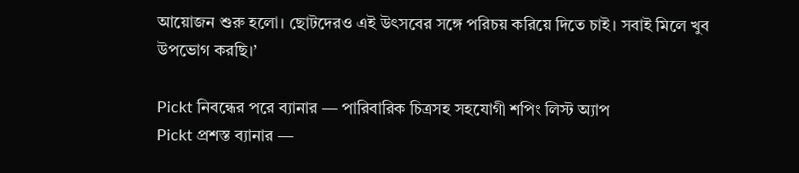আয়োজন শুরু হলো। ছোটদেরও এই উৎসবের সঙ্গে পরিচয় করিয়ে দিতে চাই। সবাই মিলে খুব উপভোগ করছি।’

Pickt নিবন্ধের পরে ব্যানার — পারিবারিক চিত্রসহ সহযোগী শপিং লিস্ট অ্যাপ
Pickt প্রশস্ত ব্যানার —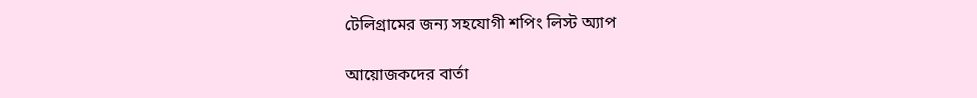টেলিগ্রামের জন্য সহযোগী শপিং লিস্ট অ্যাপ

আয়োজকদের বার্তা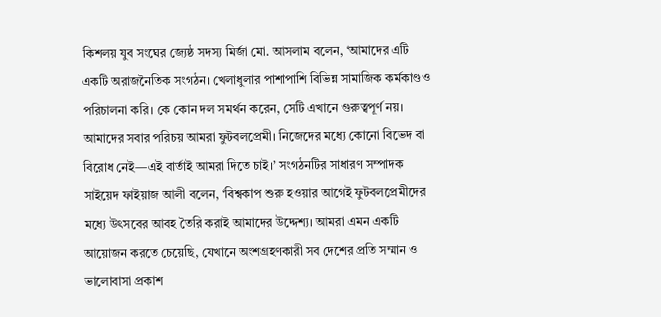কিশলয় যুব সংঘের জ্যেষ্ঠ সদস্য মির্জা মো. আসলাম বলেন, ‘আমাদের এটি একটি অরাজনৈতিক সংগঠন। খেলাধুলার পাশাপাশি বিভিন্ন সামাজিক কর্মকাণ্ডও পরিচালনা করি। কে কোন দল সমর্থন করেন, সেটি এখানে গুরুত্বপূর্ণ নয়। আমাদের সবার পরিচয় আমরা ফুটবলপ্রেমী। নিজেদের মধ্যে কোনো বিভেদ বা বিরোধ নেই—এই বার্তাই আমরা দিতে চাই।’ সংগঠনটির সাধারণ সম্পাদক সাইয়েদ ফাইয়াজ আলী বলেন, ‘বিশ্বকাপ শুরু হওয়ার আগেই ফুটবলপ্রেমীদের মধ্যে উৎসবের আবহ তৈরি করাই আমাদের উদ্দেশ্য। আমরা এমন একটি আয়োজন করতে চেয়েছি, যেখানে অংশগ্রহণকারী সব দেশের প্রতি সম্মান ও ভালোবাসা প্রকাশ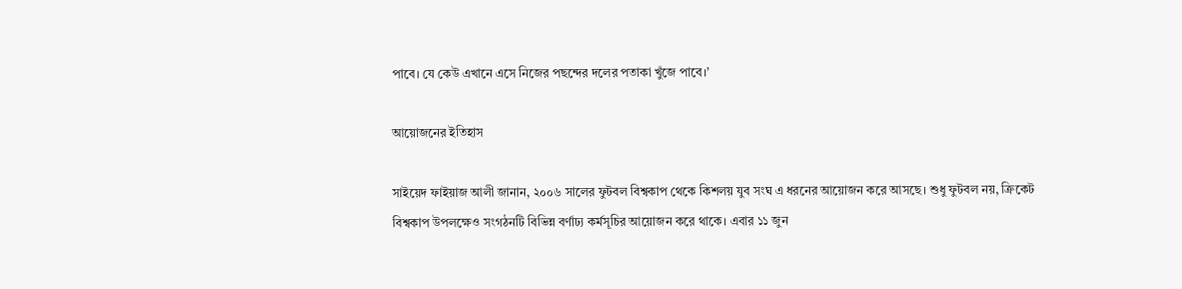পাবে। যে কেউ এখানে এসে নিজের পছন্দের দলের পতাকা খুঁজে পাবে।’

আয়োজনের ইতিহাস

সাইয়েদ ফাইয়াজ আলী জানান, ২০০৬ সালের ফুটবল বিশ্বকাপ থেকে কিশলয় যুব সংঘ এ ধরনের আয়োজন করে আসছে। শুধু ফুটবল নয়, ক্রিকেট বিশ্বকাপ উপলক্ষেও সংগঠনটি বিভিন্ন বর্ণাঢ্য কর্মসূচির আয়োজন করে থাকে। এবার ১১ জুন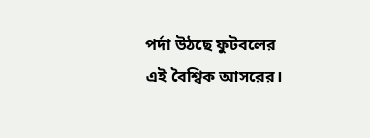পর্দা উঠছে ফুটবলের এই বৈশ্বিক আসরের।